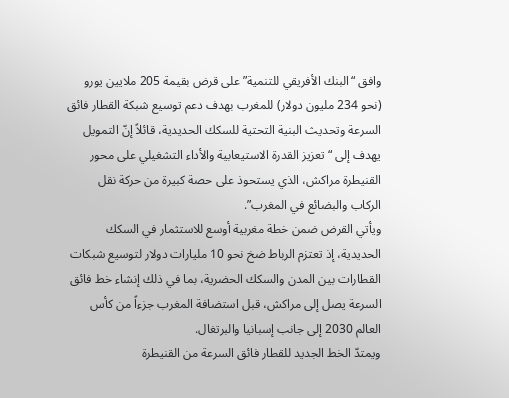وافق “البنك الأفريقي للتنمية” على قرض بقيمة 205 ملايين يورو (نحو 234 مليون دولار) للمغرب بهدف دعم توسيع شبكة القطار فائق السرعة وتحديث البنية التحتية للسكك الحديدية، قائلاً إنّ التمويل يهدف إلى “تعزيز القدرة الاستيعابية والأداء التشغيلي على محور القنيطرة مراكش، الذي يستحوذ على حصة كبيرة من حركة نقل الركاب والبضائع في المغرب”.
ويأتي القرض ضمن خطة مغربية أوسع للاستثمار في السكك الحديدية، إذ تعتزم الرباط ضخ نحو 10 مليارات دولار لتوسيع شبكات القطارات بين المدن والسكك الحضرية، بما في ذلك إنشاء خط فائق السرعة يصل إلى مراكش، قبل استضافة المغرب جزءاً من كأس العالم 2030 إلى جانب إسبانيا والبرتغال.
ويمتدّ الخط الجديد للقطار فائق السرعة من القنيطرة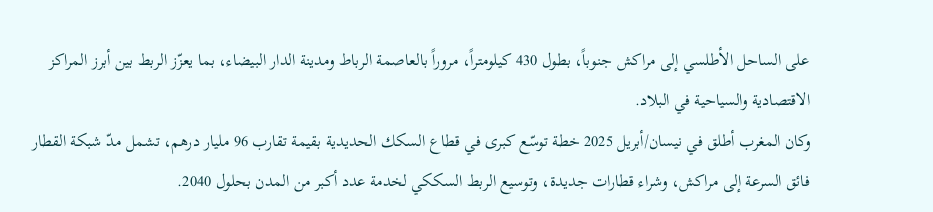على الساحل الأطلسي إلى مراكش جنوباً، بطول 430 كيلومتراً، مروراً بالعاصمة الرباط ومدينة الدار البيضاء، بما يعزّز الربط بين أبرز المراكز الاقتصادية والسياحية في البلاد.
وكان المغرب أطلق في نيسان/أبريل 2025 خطة توسّع كبرى في قطاع السكك الحديدية بقيمة تقارب 96 مليار درهم، تشمل مدّ شبكة القطار فائق السرعة إلى مراكش، وشراء قطارات جديدة، وتوسيع الربط السككي لخدمة عدد أكبر من المدن بحلول 2040.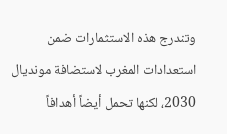وتندرج هذه الاستثمارات ضمن استعدادات المغرب لاستضافة مونديال 2030، لكنها تحمل أيضاً أهدافاً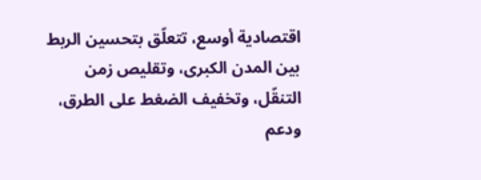اقتصادية أوسع، تتعلّق بتحسين الربط بين المدن الكبرى، وتقليص زمن التنقّل، وتخفيف الضغط على الطرق، ودعم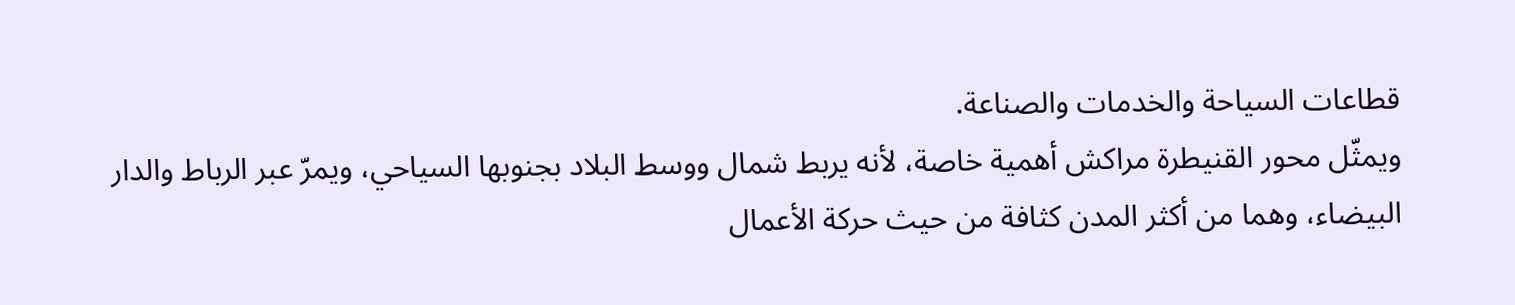قطاعات السياحة والخدمات والصناعة.
ويمثّل محور القنيطرة مراكش أهمية خاصة، لأنه يربط شمال ووسط البلاد بجنوبها السياحي، ويمرّ عبر الرباط والدار البيضاء، وهما من أكثر المدن كثافة من حيث حركة الأعمال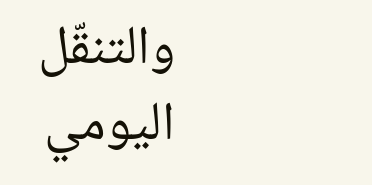والتنقّل اليومي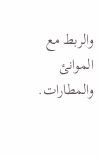والربط مع الموانئ والمطارات.